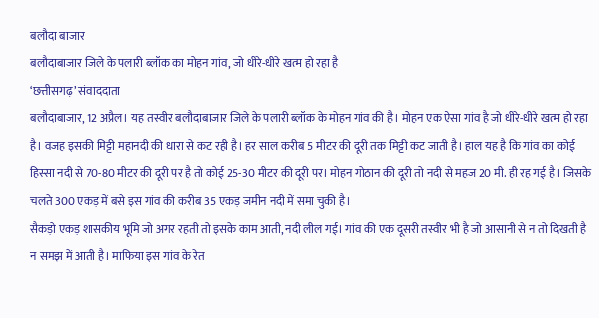बलौदा बाजार
बलौदाबाजार जिले के पलारी ब्लॉक का मोहन गांव, जो धीरे-धीरे खत्म हो रहा है
‘छत्तीसगढ़’ संवाददाता
बलौदाबाजार, 12 अप्रैल। यह तस्वीर बलौदाबाजार जिले के पलारी ब्लॉक के मोहन गांव की है। मोहन एक ऐसा गांव है जो धीरे-धीरे खत्म हो रहा है। वजह इसकी मिट्टी महानदी की धारा से कट रही है। हर साल करीब 5 मीटर की दूरी तक मिट्टी कट जाती है। हाल यह है कि गांव का कोई हिस्सा नदी से 70-80 मीटर की दूरी पर है तो कोई 25-30 मीटर की दूरी पर। मोहन गोठान की दूरी तो नदी से महज 20 मी. ही रह गई है। जिसके चलते 300 एकड़ में बसे इस गांव की करीब 35 एकड़ जमीन नदी में समा चुकी है।
सैकड़ो एकड़ शासकीय भूमि जो अगर रहती तो इसके काम आती, नदी लील गई। गांव की एक दूसरी तस्वीर भी है जो आसानी से न तो दिखती है न समझ में आती है। माफिया इस गांव के रेत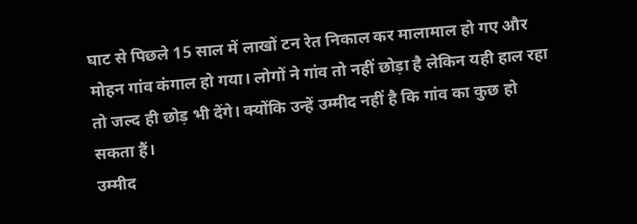घाट से पिछले 15 साल में लाखों टन रेत निकाल कर मालामाल हो गए और मोहन गांव कंगाल हो गया। लोगों ने गांव तो नहीं छोड़ा है लेकिन यही हाल रहा तो जल्द ही छोड़ भी देंगे। क्योंकि उन्हें उम्मीद नहीं है कि गांव का कुछ हो सकता हैं।
उम्मीद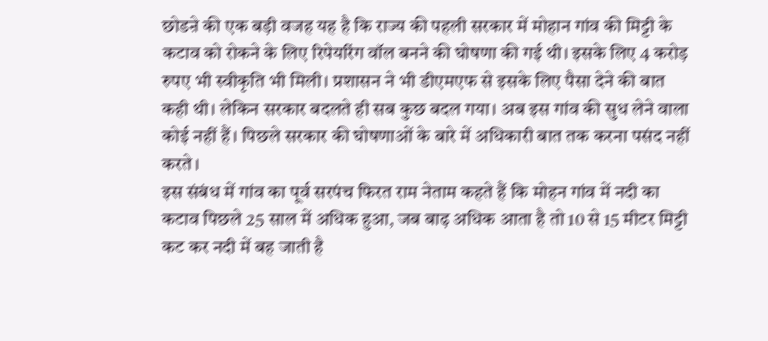छोडऩे की एक बड़ी वजह यह है कि राज्य की पहली सरकार में मोहान गांव की मिट्टी के कटाव को रोकने के लिए रिपेयरिंग वॉल बनने की घोषणा की गई थी। इसके लिए 4 करोड़ रुपए भी स्वीकृति भी मिली। प्रशासन ने भी डीएमएफ से इसके लिए पैसा देने की बात कही थी। लेकिन सरकार बदलते ही सब कुछ बदल गया। अब इस गांव की सुध लेने वाला कोई नहीं हैं। पिछले सरकार की घोषणाओं के बारे में अधिकारी बात तक करना पसंद नहीं करते।
इस संबंध में गांव का पूर्व सरपंच फिरत राम नेताम कहते हैं कि मोहन गांव में नदी का कटाव पिछले 25 साल में अधिक हुआ, जब बाढ़ अधिक आता है तो 10 से 15 मीटर मिट्टी कट कर नदी में बह जाती है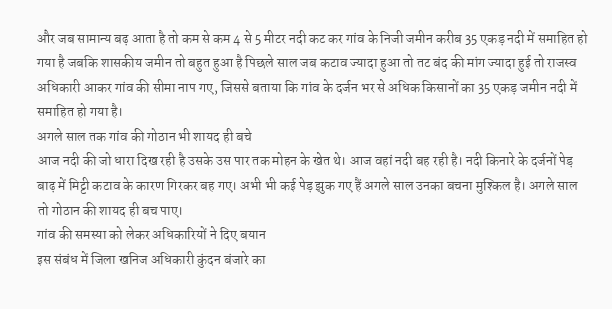और जब सामान्य बढ़ आता है तो कम से कम 4 से 5 मीटर नदी कट कर गांव के निजी जमीन करीब 35 एकड़ नदी में समाहित हो गया है जबकि शासकीय जमीन तो बहुत हुआ है पिछले साल जब कटाव ज्यादा हुआ तो तट बंद की मांग ज्यादा हुई तो राजस्व अधिकारी आकर गांव की सीमा नाप गए, जिससे बताया कि गांव के दर्जन भर से अधिक किसानों का 35 एकड़ जमीन नदी में समाहित हो गया है।
अगले साल तक गांव की गोठान भी शायद ही बचे
आज नदी की जो धारा दिख रही है उसके उस पार तक मोहन के खेत थे। आज वहां नदी बह रही है। नदी किनारे के दर्जनों पेड़ बाढ़ में मिट्टी कटाव के कारण गिरकर बह गए। अभी भी कई पेड़ झुक गए हैं अगले साल उनका बचना मुश्किल है। अगले साल तो गोठान की शायद ही बच पाए।
गांव की समस्या को लेकर अधिकारियों ने दिए बयान
इस संबंध में जिला खनिज अधिकारी कुंदन बंजारे का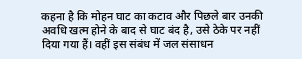कहना है कि मोहन घाट का कटाव और पिछले बार उनकी अवधि खत्म होने के बाद से घाट बंद है, उसे ठेके पर नहीं दिया गया हैं। वहीं इस संबंध में जल संसाधन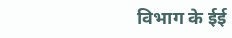विभाग के ईई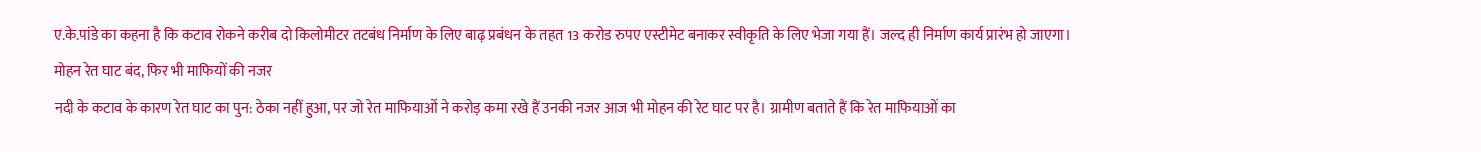ए.के.पांडे का कहना है कि कटाव रोकने करीब दो किलोमीटर तटबंध निर्माण के लिए बाढ़ प्रबंधन के तहत 13 करोड रुपए एस्टीमेट बनाकर स्वीकृति के लिए भेजा गया हैं। जल्द ही निर्माण कार्य प्रारंभ हो जाएगा।
मोहन रेत घाट बंद, फिर भी माफियों की नजर
नदी के कटाव के कारण रेत घाट का पुन: ठेका नहीं हुआ, पर जो रेत माफियाओं ने करोड़ कमा रखे हैं उनकी नजर आज भी मोहन की रेट घाट पर है। ग्रामीण बताते हैं कि रेत माफियाओं का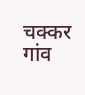चक्कर गांव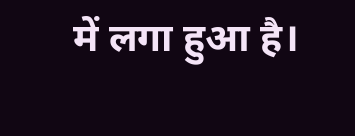में लगा हुआ है।